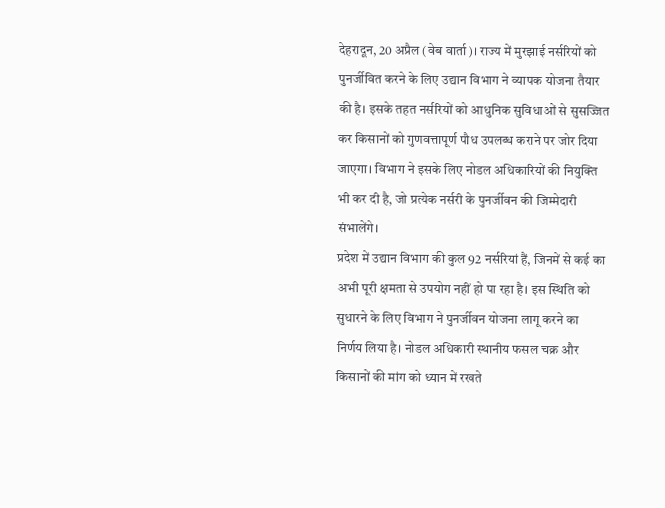देहरादून, 20 अप्रैल (वेब वार्ता)। राज्य में मुरझाई नर्सरियों को पुनर्जीवित करने के लिए उद्यान विभाग ने व्यापक योजना तैयार की है। इसके तहत नर्सरियों को आधुनिक सुविधाओं से सुसज्जित कर किसानों को गुणवत्तापूर्ण पौध उपलब्ध कराने पर जोर दिया जाएगा। विभाग ने इसके लिए नोडल अधिकारियों की नियुक्ति भी कर दी है, जो प्रत्येक नर्सरी के पुनर्जीवन की जिम्मेदारी संभालेंगे।
प्रदेश में उद्यान विभाग की कुल 92 नर्सरियां हैं, जिनमें से कई का अभी पूरी क्षमता से उपयोग नहीं हो पा रहा है। इस स्थिति को सुधारने के लिए विभाग ने पुनर्जीवन योजना लागू करने का निर्णय लिया है। नोडल अधिकारी स्थानीय फसल चक्र और किसानों की मांग को ध्यान में रखते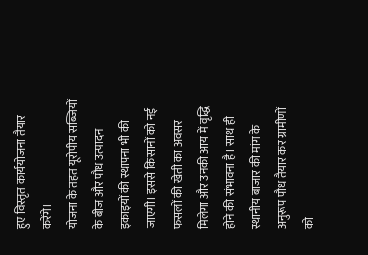हुए विस्तृत कार्ययोजना तैयार करेंगे।
योजना के तहत यूरोपीय सब्जियों के बीज और पौध उत्पादन इकाइयों की स्थापना भी की जाएगी। इससे किसानों को नई फसलों की खेती का अवसर मिलेगा और उनकी आय में वृद्धि होने की संभावना है। साथ ही स्थानीय बाजार की मांग के अनुरूप पौध तैयार कर ग्रामीणों को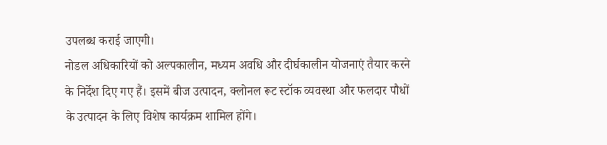उपलब्ध कराई जाएगी।
नोडल अधिकारियों को अल्पकालीन, मध्यम अवधि और दीर्घकालीन योजनाएं तैयार करने के निर्देश दिए गए हैं। इसमें बीज उत्पादन, क्लोनल रूट स्टॉक व्यवस्था और फलदार पौधों के उत्पादन के लिए विशेष कार्यक्रम शामिल होंगे।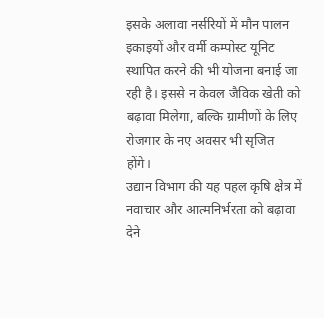इसके अलावा नर्सरियों में मौन पालन इकाइयों और वर्मी कम्पोस्ट यूनिट स्थापित करने की भी योजना बनाई जा रही है। इससे न केवल जैविक खेती को बढ़ावा मिलेगा, बल्कि ग्रामीणों के लिए रोजगार के नए अवसर भी सृजित होंगे।
उद्यान विभाग की यह पहल कृषि क्षेत्र में नवाचार और आत्मनिर्भरता को बढ़ावा देने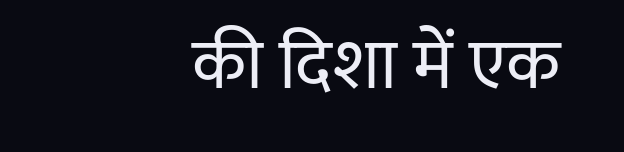की दिशा में एक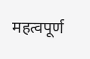महत्वपूर्ण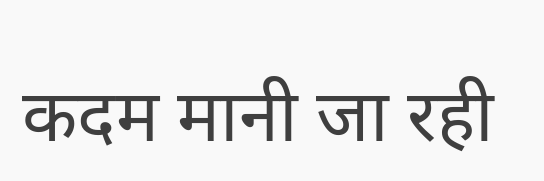कदम मानी जा रही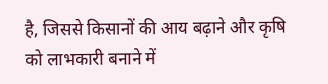है, जिससे किसानों की आय बढ़ाने और कृषि को लाभकारी बनाने में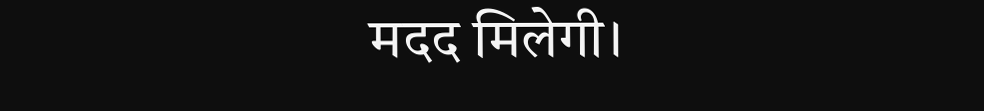मदद मिलेगी।